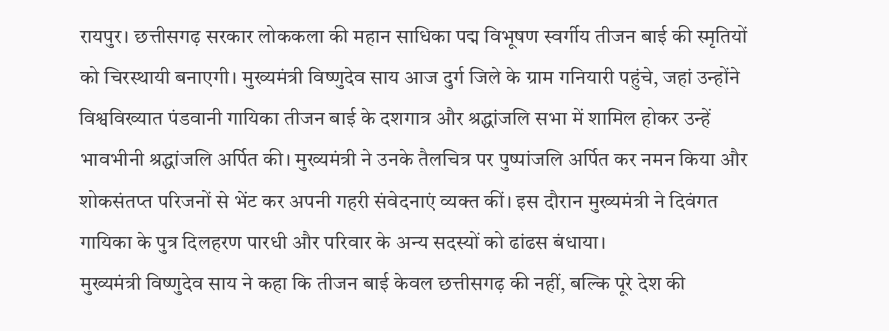रायपुर। छत्तीसगढ़ सरकार लोककला की महान साधिका पद्म विभूषण स्वर्गीय तीजन बाई की स्मृतियों को चिरस्थायी बनाएगी। मुख्यमंत्री विष्णुदेव साय आज दुर्ग जिले के ग्राम गनियारी पहुंचे, जहां उन्होंने विश्वविख्यात पंडवानी गायिका तीजन बाई के दशगात्र और श्रद्धांजलि सभा में शामिल होकर उन्हें भावभीनी श्रद्धांजलि अर्पित की। मुख्यमंत्री ने उनके तैलचित्र पर पुष्पांजलि अर्पित कर नमन किया और शोकसंतप्त परिजनों से भेंट कर अपनी गहरी संवेदनाएं व्यक्त कीं। इस दौरान मुख्यमंत्री ने दिवंगत गायिका के पुत्र दिलहरण पारधी और परिवार के अन्य सदस्यों को ढांढस बंधाया।
मुख्यमंत्री विष्णुदेव साय ने कहा कि तीजन बाई केवल छत्तीसगढ़ की नहीं, बल्कि पूरे देश की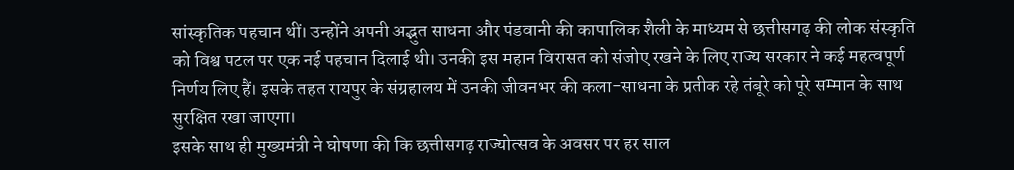सांस्कृतिक पहचान थीं। उन्होंने अपनी अद्भुत साधना और पंडवानी की कापालिक शैली के माध्यम से छत्तीसगढ़ की लोक संस्कृति को विश्व पटल पर एक नई पहचान दिलाई थी। उनकी इस महान विरासत को संजोए रखने के लिए राज्य सरकार ने कई महत्वपूर्ण निर्णय लिए हैं। इसके तहत रायपुर के संग्रहालय में उनकी जीवनभर की कला-साधना के प्रतीक रहे तंबूरे को पूरे सम्मान के साथ सुरक्षित रखा जाएगा।
इसके साथ ही मुख्यमंत्री ने घोषणा की कि छत्तीसगढ़ राज्योत्सव के अवसर पर हर साल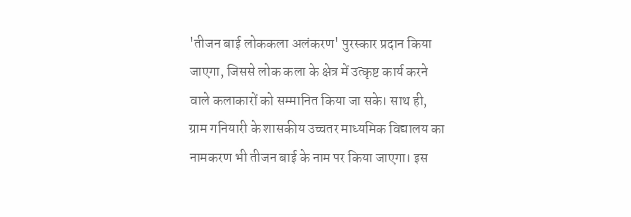'तीजन बाई लोककला अलंकरण' पुरस्कार प्रदान किया जाएगा, जिससे लोक कला के क्षेत्र में उत्कृष्ट कार्य करने वाले कलाकारों को सम्मानित किया जा सके। साथ ही, ग्राम गनियारी के शासकीय उच्चतर माध्यमिक विद्यालय का नामकरण भी तीजन बाई के नाम पर किया जाएगा। इस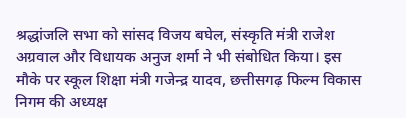श्रद्धांजलि सभा को सांसद विजय बघेल, संस्कृति मंत्री राजेश अग्रवाल और विधायक अनुज शर्मा ने भी संबोधित किया। इस मौके पर स्कूल शिक्षा मंत्री गजेन्द्र यादव, छत्तीसगढ़ फिल्म विकास निगम की अध्यक्ष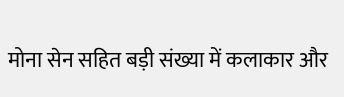मोना सेन सहित बड़ी संख्या में कलाकार और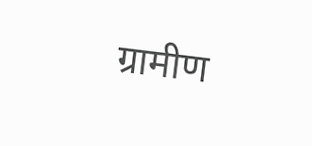ग्रामीण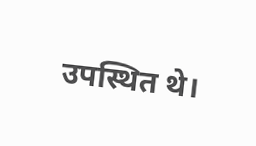उपस्थित थे।